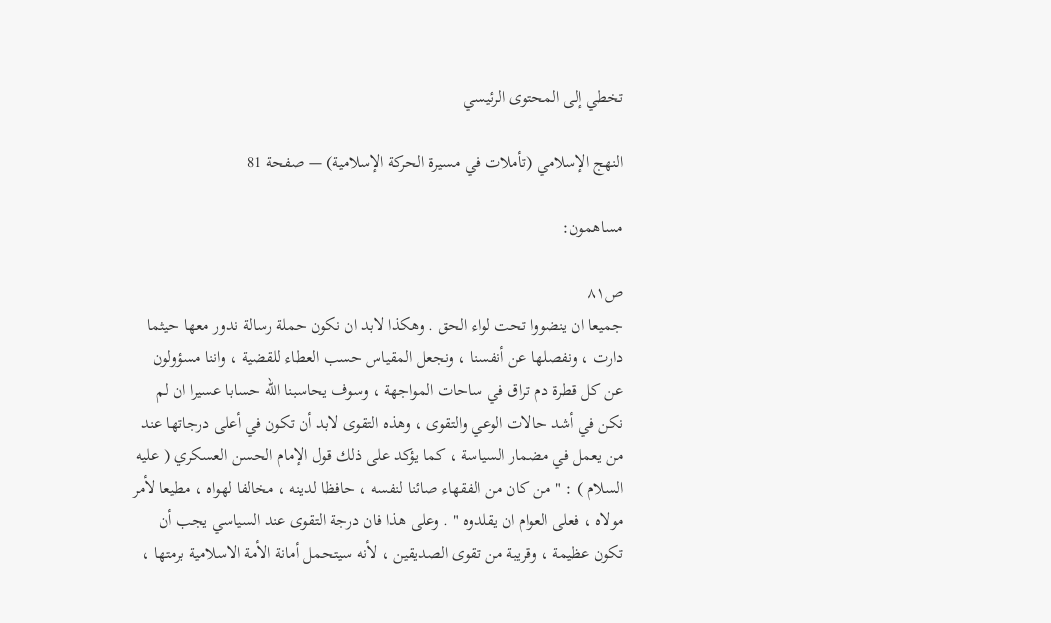تخطي إلى المحتوى الرئيسي

النهج الإسلامي (تأملات في مسيرة الحركة الإسلامية) — صفحة 81

مساهمون:

ص٨١
جميعا ان ينضووا تحت لواء الحق . وهكذا لابد ان نكون حملة رسالة ندور معها حيثما دارت ، ونفصلها عن أنفسنا ، ونجعل المقياس حسب العطاء للقضية ، واننا مسؤولون عن كل قطرة دم تراق في ساحات المواجهة ، وسوف يحاسبنا الله حسابا عسيرا ان لم نكن في أشد حالات الوعي والتقوى ، وهذه التقوى لابد أن تكون في أعلى درجاتها عند من يعمل في مضمار السياسة ، كما يؤكد على ذلك قول الإمام الحسن العسكري ( عليه السلام ) : " من كان من الفقهاء صائنا لنفسه ، حافظا لدينه ، مخالفا لهواه ، مطيعا لأمر مولاه ، فعلى العوام ان يقلدوه " . وعلى هذا فان درجة التقوى عند السياسي يجب أن تكون عظيمة ، وقريبة من تقوى الصديقين ، لأنه سيتحمل أمانة الأمة الاسلامية برمتها ،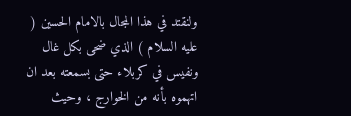ولنقتد في هذا المجال بالامام الحسين ( عليه السلام ) الذي ضحى بكل غال ونفيس في كربلاء حتى بسمعته بعد ان اتهموه بأنه من الخوارج ، وحيث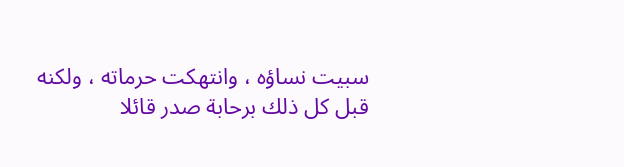سبيت نساؤه ، وانتهكت حرماته ، ولكنه قبل كل ذلك برحابة صدر قائلا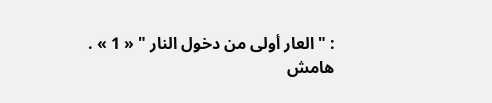: " العار أولى من دخول النار " « 1 » .
هامش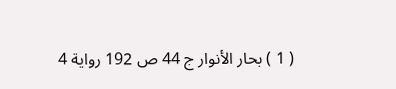( 1 ) بحار الأنوار ج 44 ص 192 رواية 4